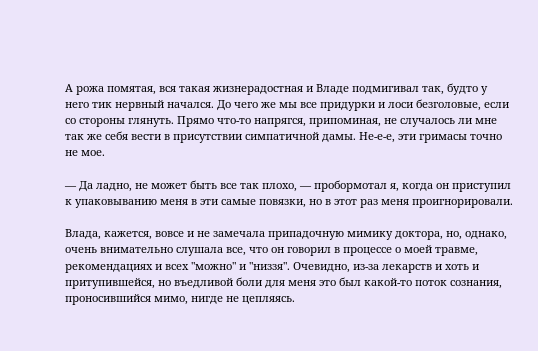А рожа помятая, вся такая жизнерадостная и Владе подмигивал так, будто у него тик нервный начался. До чего же мы все придурки и лоси безголовые, если со стороны глянуть. Прямо что-то напрягся, припоминая, не случалось ли мне так же себя вести в присутствии симпатичной дамы. Не-е-е, эти гримасы точно не мое.

— Да ладно, не может быть все так плохо, — пробормотал я, когда он приступил к упаковыванию меня в эти самые повязки, но в этот раз меня проигнорировали.

Влада, кажется, вовсе и не замечала припадочную мимику доктора, но, однако, очень внимательно слушала все, что он говорил в процессе о моей травме, рекомендациях и всех "можно" и "низзя". Очевидно, из-за лекарств и хоть и притупившейся, но въедливой боли для меня это был какой-то поток сознания, проносившийся мимо, нигде не цепляясь.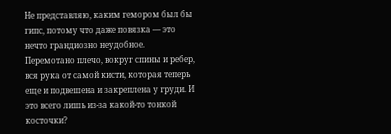Не представляю, каким гемором был бы гипс, потому что даже повязка — это нечто грандиозно неудобное. Перемотано плечо, вокруг спины и ребер, вся рука от самой кисти, которая теперь еще и подвешена и закреплена у груди. И это всего лишь из-за какой-то тонкой косточки?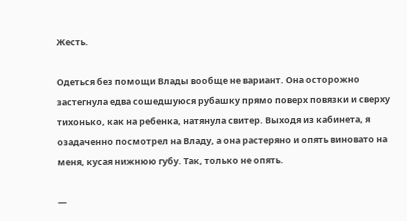Жесть.

Одеться без помощи Влады вообще не вариант. Она осторожно застегнула едва сошедшуюся рубашку прямо поверх повязки и сверху тихонько, как на ребенка, натянула свитер. Выходя из кабинета, я озадаченно посмотрел на Владу, а она растеряно и опять виновато на меня, кусая нижнюю губу. Так, только не опять.

—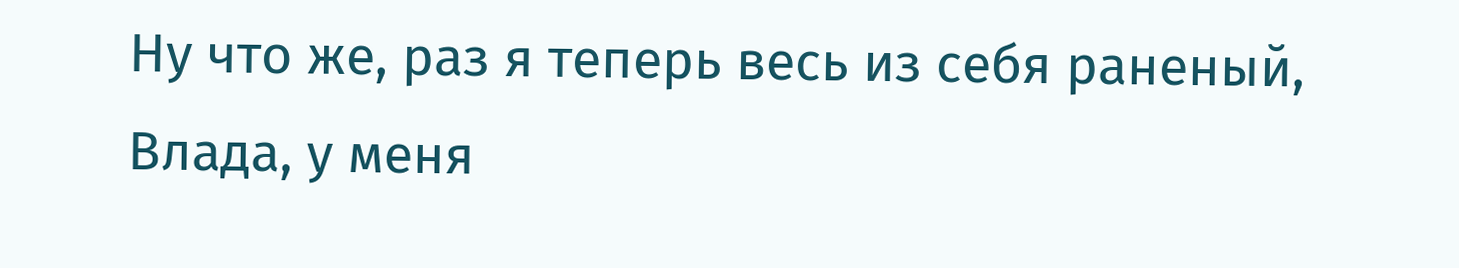Ну что же, раз я теперь весь из себя раненый, Влада, у меня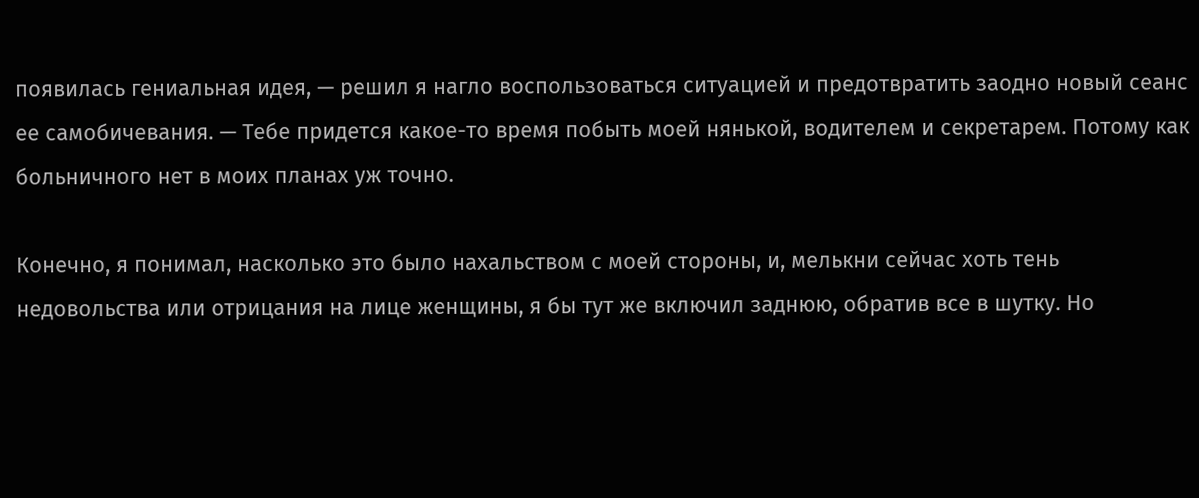появилась гениальная идея, — решил я нагло воспользоваться ситуацией и предотвратить заодно новый сеанс ее самобичевания. — Тебе придется какое-то время побыть моей нянькой, водителем и секретарем. Потому как больничного нет в моих планах уж точно.

Конечно, я понимал, насколько это было нахальством с моей стороны, и, мелькни сейчас хоть тень недовольства или отрицания на лице женщины, я бы тут же включил заднюю, обратив все в шутку. Но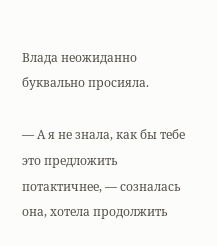Влада неожиданно буквально просияла.

— А я не знала, как бы тебе это предложить потактичнее, — созналась она, хотела продолжить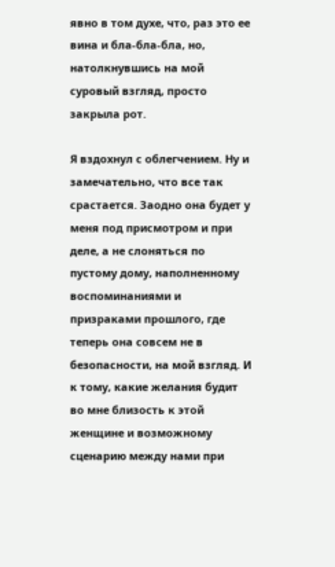явно в том духе, что, раз это ее вина и бла-бла-бла, но, натолкнувшись на мой суровый взгляд, просто закрыла рот.

Я вздохнул с облегчением. Ну и замечательно, что все так срастается. Заодно она будет у меня под присмотром и при деле, а не слоняться по пустому дому, наполненному воспоминаниями и призраками прошлого, где теперь она совсем не в безопасности, на мой взгляд. И к тому, какие желания будит во мне близость к этой женщине и возможному сценарию между нами при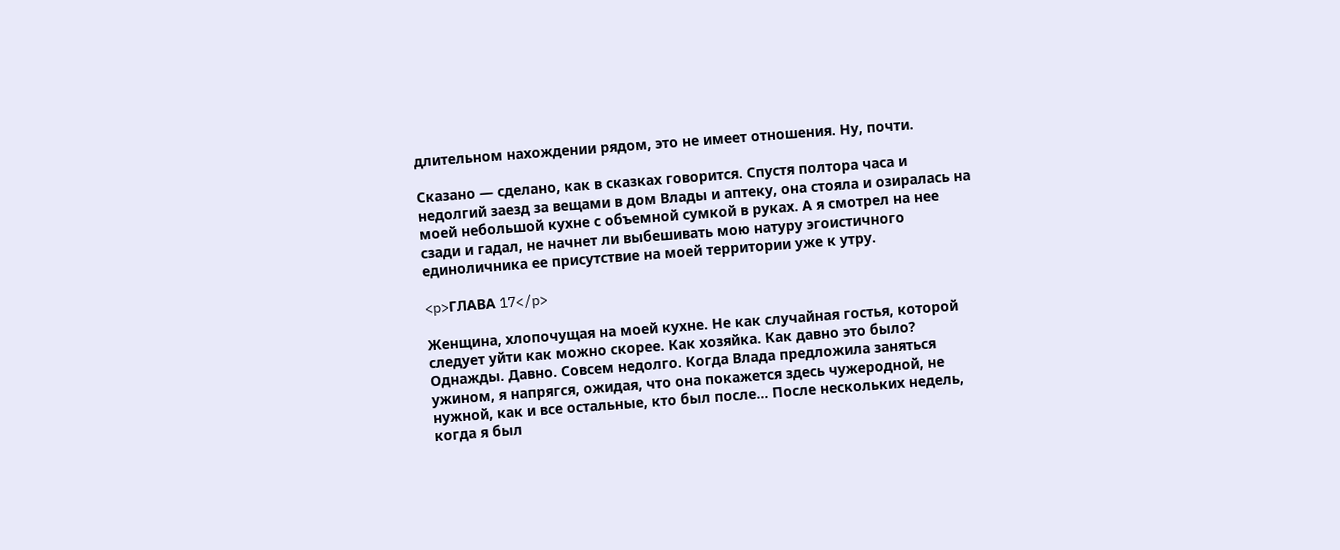длительном нахождении рядом, это не имеет отношения. Ну, почти.

Сказано — сделано, как в сказках говорится. Спустя полтора часа и недолгий заезд за вещами в дом Влады и аптеку, она стояла и озиралась на моей небольшой кухне с объемной сумкой в руках. А я смотрел на нее сзади и гадал, не начнет ли выбешивать мою натуру эгоистичного единоличника ее присутствие на моей территории уже к утру.

<p>ГЛАВА 17</p>

Женщина, хлопочущая на моей кухне. Не как случайная гостья, которой следует уйти как можно скорее. Как хозяйка. Как давно это было? Однажды. Давно. Совсем недолго. Когда Влада предложила заняться ужином, я напрягся, ожидая, что она покажется здесь чужеродной, не нужной, как и все остальные, кто был после… После нескольких недель, когда я был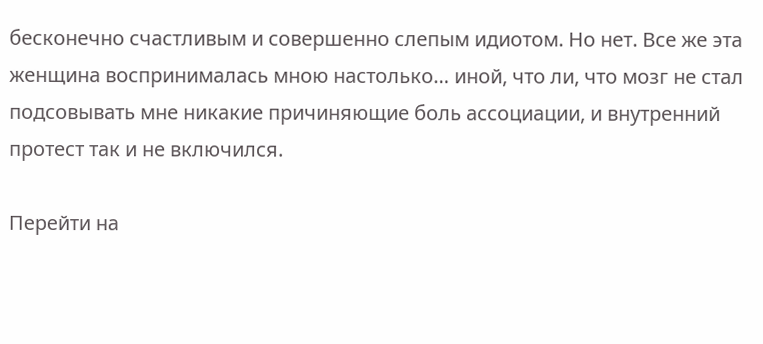бесконечно счастливым и совершенно слепым идиотом. Но нет. Все же эта женщина воспринималась мною настолько… иной, что ли, что мозг не стал подсовывать мне никакие причиняющие боль ассоциации, и внутренний протест так и не включился.

Перейти на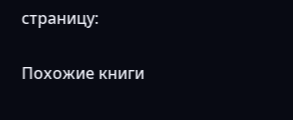страницу:

Похожие книги